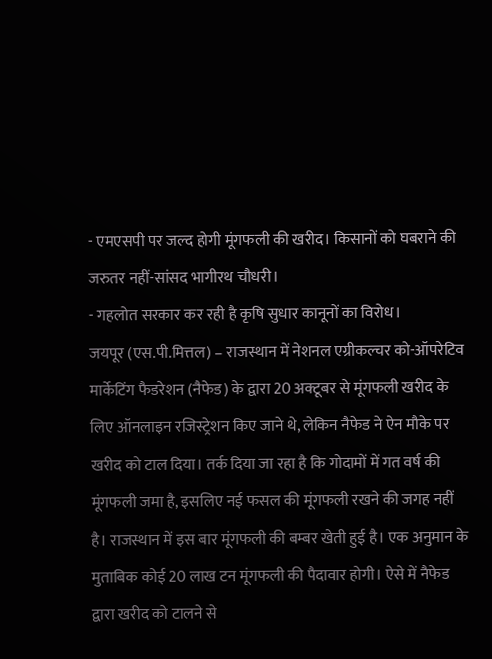- एमएसपी पर जल्द होगी मूंगफली की खरीद। किसानों को घबराने की जरुतर नहीं-सांसद भागीरथ चौधरी।
- गहलोत सरकार कर रही है कृषि सुधार कानूनों का विरोध।
जयपूर (एस.पी.मित्तल) – राजस्थान में नेशनल एग्रीकल्चर को-ऑपरेटिव मार्केटिंग फैडरेशन (नैफेड) के द्वारा 20 अक्टूबर से मूंगफली खरीद के लिए ऑनलाइन रजिस्ट्रेशन किए जाने थे, लेकिन नैफेड ने ऐन मौके पर खरीद को टाल दिया। तर्क दिया जा रहा है कि गोदामों में गत वर्ष की मूंगफली जमा है, इसलिए नई फसल की मूंगफली रखने की जगह नहीं है। राजस्थान में इस बार मूंगफली की बम्बर खेती हुई है। एक अनुमान के मुताबिक कोई 20 लाख टन मूंगफली की पैदावार होगी। ऐसे में नैफेड द्वारा खरीद को टालने से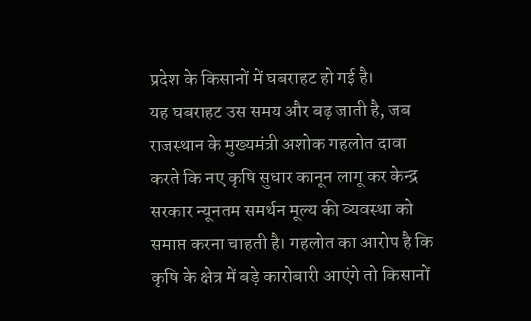प्रदेश के किसानों में घबराहट हो गई है।
यह घबराहट उस समय और बढ़ जाती है, जब राजस्थान के मुख्यमंत्री अशोक गहलोत दावा करते कि नए कृषि सुधार कानून लागू कर केन्द्र सरकार न्यूनतम समर्थन मूल्य की व्यवस्था को समाप्त करना चाहती है। गहलोत का आरोप है कि कृषि के क्षेत्र में बड़े कारोबारी आएंगे तो किसानों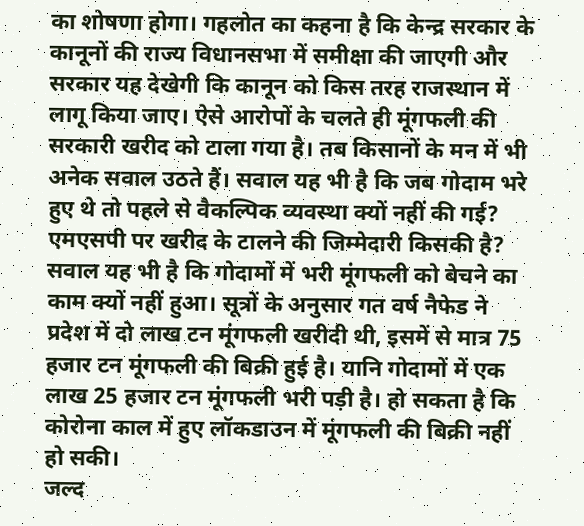का शोषणा होगा। गहलोत का कहना है कि केन्द्र सरकार के कानूनों की राज्य विधानसभा में समीक्षा की जाएगी और सरकार यह देखेगी कि कानून को किस तरह राजस्थान में लागू किया जाए। ऐसे आरोपों के चलते ही मूंगफली की सरकारी खरीद को टाला गया है। तब किसानों के मन में भी अनेक सवाल उठते हैं। सवाल यह भी है कि जब गोदाम भरे हुए थे तो पहले से वैकल्पिक व्यवस्था क्यों नहीं की गई? एमएसपी पर खरीद के टालने की जिम्मेदारी किसकी है? सवाल यह भी है कि गोदामों में भरी मूंगफली को बेचने का काम क्यों नहीं हुआ। सूत्रों के अनुसार गत वर्ष नैफेड ने प्रदेश में दो लाख टन मूंगफली खरीदी थी, इसमें से मात्र 75 हजार टन मूंगफली की बिक्री हुई है। यानि गोदामों में एक लाख 25 हजार टन मूंगफली भरी पड़ी है। हो सकता है कि कोरोना काल में हुए लॉकडाउन में मूंगफली की बिक्री नहीं हो सकी।
जल्द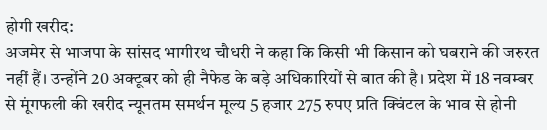होगी खरीद:
अजमेर से भाजपा के सांसद भागीरथ चौधरी ने कहा कि किसी भी किसान को घबराने की जरुरत नहीं हैं। उन्होंने 20 अक्टूबर को ही नैफेड के बड़े अधिकारियों से बात की है। प्रदेश में 18 नवम्बर से मूंगफली की खरीद न्यूनतम समर्थन मूल्य 5 हजार 275 रुपए प्रति क्विंटल के भाव से होनी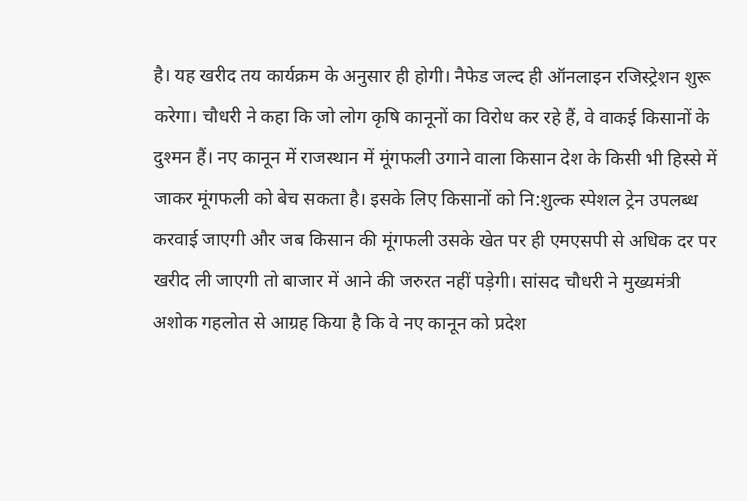है। यह खरीद तय कार्यक्रम के अनुसार ही होगी। नैफेड जल्द ही ऑनलाइन रजिस्ट्रेशन शुरू करेगा। चौधरी ने कहा कि जो लोग कृषि कानूनों का विरोध कर रहे हैं, वे वाकई किसानों के दुश्मन हैं। नए कानून में राजस्थान में मूंगफली उगाने वाला किसान देश के किसी भी हिस्से में जाकर मूंगफली को बेच सकता है। इसके लिए किसानों को नि:शुल्क स्पेशल ट्रेन उपलब्ध करवाई जाएगी और जब किसान की मूंगफली उसके खेत पर ही एमएसपी से अधिक दर पर खरीद ली जाएगी तो बाजार में आने की जरुरत नहीं पड़ेगी। सांसद चौधरी ने मुख्यमंत्री अशोक गहलोत से आग्रह किया है कि वे नए कानून को प्रदेश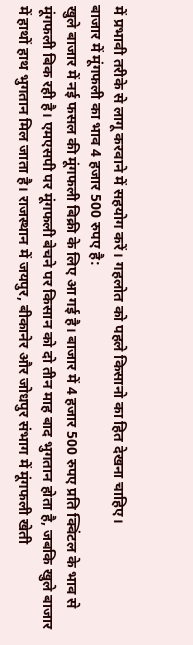में प्रभावी तरीके से लागू करवाने में सहयोग करें। गहलोत को पहले किसानो का हित देखना चाहिए।
बाजार में मूंगफली का भाव 4 हजार 500 रुपए है:
खुले बाजार में नई फसल की मूंगफली बिक्री के लिए आ गई है। बाजार में 4 हजार 500 रुपए प्रति क्विंटल के भाव से मूंगफली बिक रही है। एमएसपी पर मूंगफली बेचने पर किसान को दो तीन माह बाद भुगतान होता है, जबकि खुले बाजार में हाथों हाथ भुगतान मिल जाता है। राजस्थान में जयपुर, बीकानेर और जोधपुर संभाग में मूंगफली खेती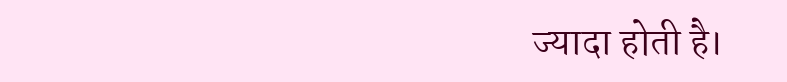ज्यादा होती है।